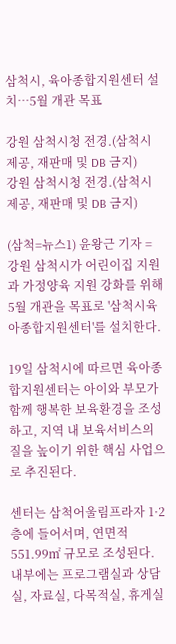삼척시, 육아종합지원센터 설치…5월 개관 목표

강원 삼척시청 전경.(삼척시 제공, 재판매 및 DB 금지)
강원 삼척시청 전경.(삼척시 제공, 재판매 및 DB 금지)

(삼척=뉴스1) 윤왕근 기자 = 강원 삼척시가 어린이집 지원과 가정양육 지원 강화를 위해 5월 개관을 목표로 '삼척시육아종합지원센터'를 설치한다.

19일 삼척시에 따르면 육아종합지원센터는 아이와 부모가 함께 행복한 보육환경을 조성하고, 지역 내 보육서비스의 질을 높이기 위한 핵심 사업으로 추진된다.

센터는 삼척어울림프라자 1·2층에 들어서며, 연면적 551.99㎡ 규모로 조성된다. 내부에는 프로그램실과 상담실, 자료실, 다목적실, 휴게실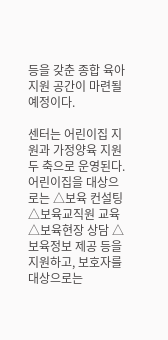등을 갖춘 종합 육아지원 공간이 마련될 예정이다.

센터는 어린이집 지원과 가정양육 지원 두 축으로 운영된다. 어린이집을 대상으로는 △보육 컨설팅 △보육교직원 교육 △보육현장 상담 △보육정보 제공 등을 지원하고, 보호자를 대상으로는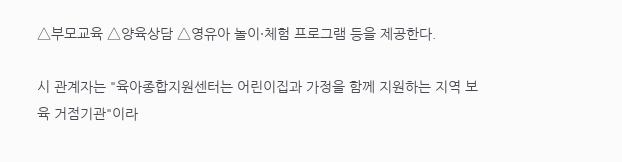△부모교육 △양육상담 △영유아 놀이·체험 프로그램 등을 제공한다.

시 관계자는 "육아종합지원센터는 어린이집과 가정을 함께 지원하는 지역 보육 거점기관"이라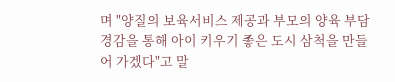며 "양질의 보육서비스 제공과 부모의 양육 부담 경감을 통해 아이 키우기 좋은 도시 삼척을 만들어 가겠다"고 말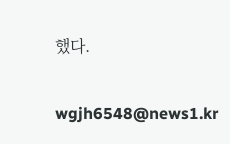했다.

wgjh6548@news1.kr